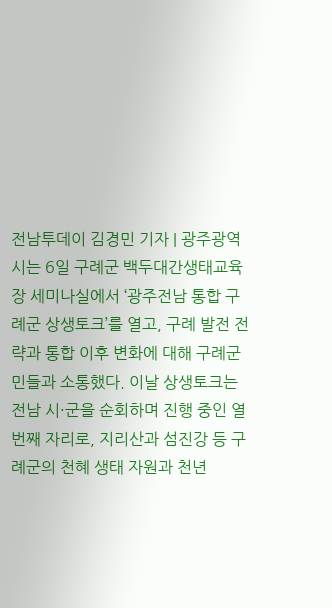전남투데이 김경민 기자 | 광주광역시는 6일 구례군 백두대간생태교육장 세미나실에서 ‘광주전남 통합 구례군 상생토크’를 열고, 구례 발전 전략과 통합 이후 변화에 대해 구례군민들과 소통했다. 이날 상생토크는 전남 시·군을 순회하며 진행 중인 열 번째 자리로, 지리산과 섬진강 등 구례군의 천혜 생태 자원과 천년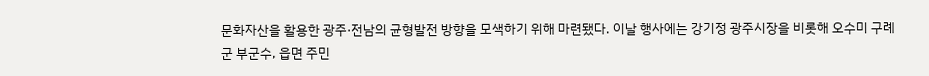문화자산을 활용한 광주·전남의 균형발전 방향을 모색하기 위해 마련됐다. 이날 행사에는 강기정 광주시장을 비롯해 오수미 구례군 부군수, 읍면 주민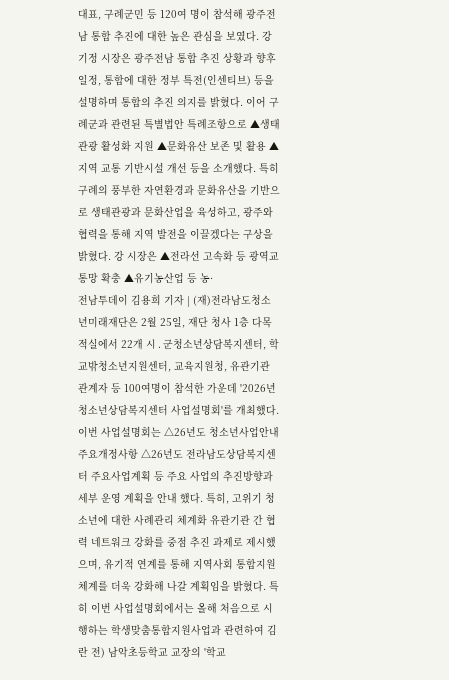대표, 구례군민 등 120여 명이 참석해 광주전남 통합 추진에 대한 높은 관심을 보였다. 강기정 시장은 광주전남 통합 추진 상황과 향후 일정, 통합에 대한 정부 특전(인센티브) 등을 설명하며 통합의 추진 의지를 밝혔다. 이어 구례군과 관련된 특별법안 특례조항으로 ▲생태관광 활성화 지원 ▲문화유산 보존 및 활용 ▲지역 교통 기반시설 개선 등을 소개했다. 특히 구례의 풍부한 자연환경과 문화유산을 기반으로 생태관광과 문화산업을 육성하고, 광주와 협력을 통해 지역 발전을 이끌겠다는 구상을 밝혔다. 강 시장은 ▲전라선 고속화 등 광역교통망 확충 ▲유기농산업 등 농·
전남투데이 김용희 기자 | (재)전라남도청소년미래재단은 2월 25일, 재단 청사 1층 다목적실에서 22개 시․군청소년상담복지센터, 학교밖청소년지원센터, 교육지원청, 유관기관 관계자 등 100여명이 참석한 가운데 '2026년 청소년상담복지센터 사업설명회'를 개최했다. 이번 사업설명회는 △26년도 청소년사업안내 주요개정사항 △26년도 전라남도상담복지센터 주요사업계획 등 주요 사업의 추진방향과 세부 운영 계획을 안내 했다. 특히, 고위기 청소년에 대한 사례관리 체계화 유관기관 간 협력 네트워크 강화를 중점 추진 과제로 제시했으며, 유기적 연계를 통해 지역사회 통합지원체계를 더욱 강화해 나갈 계획임을 밝혔다. 특히 이번 사업설명회에서는 올해 처음으로 시행하는 학생맞춤통합지원사업과 관련하여 김란 전) 남악초등학교 교장의 '학교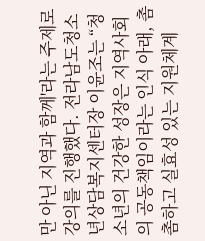만 아닌 지역과 함께'라는 주제로 강의를 진행했다. 전라남도청소년상담복지센터장 이윤조는 “청소년의 건강한 성장은 지역사회의 공동책임이라는 인식 아래, 촘촘하고 실효성 있는 지원체계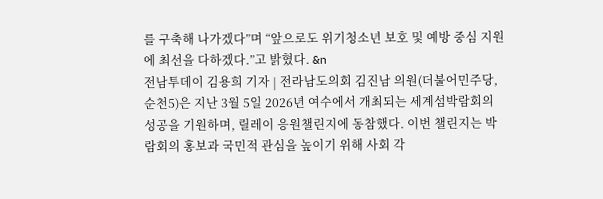를 구축해 나가겠다”며 “앞으로도 위기청소년 보호 및 예방 중심 지원에 최선을 다하겠다.”고 밝혔다. &n
전남투데이 김용희 기자 | 전라남도의회 김진남 의원(더불어민주당,순천5)은 지난 3월 5일 2026년 여수에서 개최되는 세계섬박람회의 성공을 기원하며, 릴레이 응원챌린지에 동참했다. 이번 챌린지는 박람회의 홍보과 국민적 관심을 높이기 위해 사회 각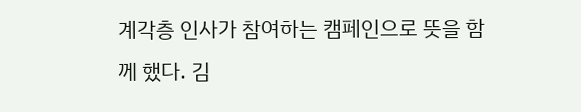계각층 인사가 참여하는 캠페인으로 뜻을 함께 했다. 김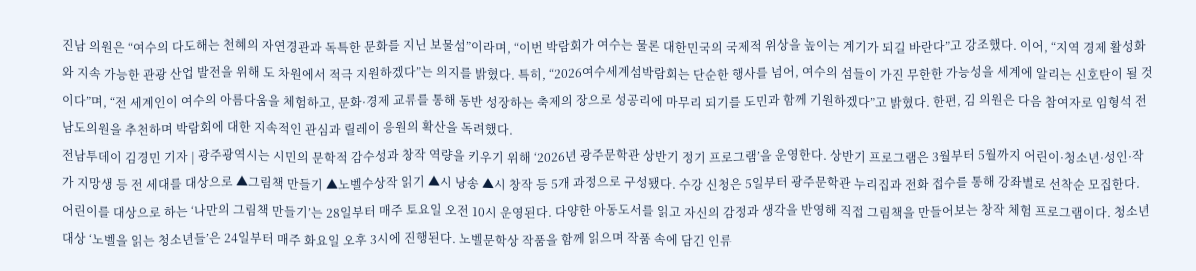진남 의원은 “여수의 다도해는 천혜의 자연경관과 독특한 문화를 지닌 보물섬”이라며, “이번 박람회가 여수는 물론 대한민국의 국제적 위상을 높이는 계기가 되길 바란다”고 강조했다. 이어, “지역 경제 활성화와 지속 가능한 관광 산업 발전을 위해 도 차원에서 적극 지원하겠다”는 의지를 밝혔다. 특히, “2026여수세계섬박람회는 단순한 행사를 넘어, 여수의 섬들이 가진 무한한 가능성을 세계에 알리는 신호탄이 될 것이다”며, “전 세계인이 여수의 아름다움을 체험하고, 문화·경제 교류를 통해 동반 성장하는 축제의 장으로 성공리에 마무리 되기를 도민과 함께 기원하겠다”고 밝혔다. 한편, 김 의원은 다음 참여자로 임형석 전남도의원을 추천하며 박람회에 대한 지속적인 관심과 릴레이 응원의 확산을 독려했다.
전남투데이 김경민 기자 | 광주광역시는 시민의 문학적 감수성과 창작 역량을 키우기 위해 ‘2026년 광주문학관 상반기 정기 프로그램’을 운영한다. 상반기 프로그램은 3월부터 5월까지 어린이·청소년·성인·작가 지망생 등 전 세대를 대상으로 ▲그림책 만들기 ▲노벨수상작 읽기 ▲시 낭송 ▲시 창작 등 5개 과정으로 구성됐다. 수강 신청은 5일부터 광주문학관 누리집과 전화 접수를 통해 강좌별로 선착순 모집한다. 어린이를 대상으로 하는 ‘나만의 그림책 만들기’는 28일부터 매주 토요일 오전 10시 운영된다. 다양한 아동도서를 읽고 자신의 감정과 생각을 반영해 직접 그림책을 만들어보는 창작 체험 프로그램이다. 청소년 대상 ‘노벨을 읽는 청소년들’은 24일부터 매주 화요일 오후 3시에 진행된다. 노벨문학상 작품을 함께 읽으며 작품 속에 담긴 인류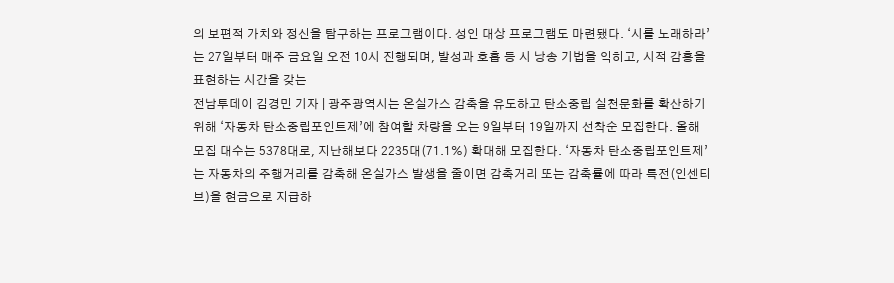의 보편적 가치와 정신을 탐구하는 프로그램이다. 성인 대상 프로그램도 마련됐다. ‘시를 노래하라’는 27일부터 매주 금요일 오전 10시 진행되며, 발성과 호흡 등 시 낭송 기법을 익히고, 시적 감흥을 표현하는 시간을 갖는
전남투데이 김경민 기자 | 광주광역시는 온실가스 감축을 유도하고 탄소중립 실천문화를 확산하기 위해 ‘자동차 탄소중립포인트제’에 참여할 차량을 오는 9일부터 19일까지 선착순 모집한다. 올해 모집 대수는 5378대로, 지난해보다 2235대(71.1%) 확대해 모집한다. ‘자동차 탄소중립포인트제’는 자동차의 주행거리를 감축해 온실가스 발생을 줄이면 감축거리 또는 감축률에 따라 특전(인센티브)을 현금으로 지급하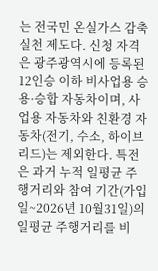는 전국민 온실가스 감축 실천 제도다. 신청 자격은 광주광역시에 등록된 12인승 이하 비사업용 승용·승합 자동차이며, 사업용 자동차와 친환경 자동차(전기, 수소, 하이브리드)는 제외한다. 특전은 과거 누적 일평균 주행거리와 참여 기간(가입일~2026년 10월31일)의 일평균 주행거리를 비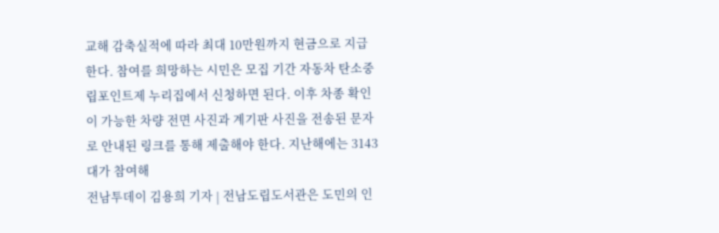교해 감축실적에 따라 최대 10만원까지 현금으로 지급한다. 참여를 희망하는 시민은 모집 기간 자동차 탄소중립포인트제 누리집에서 신청하면 된다. 이후 차종 확인이 가능한 차량 전면 사진과 계기판 사진을 전송된 문자로 안내된 링크를 통해 제출해야 한다. 지난해에는 3143대가 참여해
전남투데이 김용희 기자 | 전남도립도서관은 도민의 인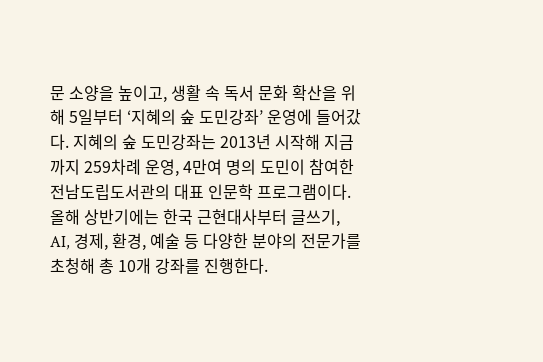문 소양을 높이고, 생활 속 독서 문화 확산을 위해 5일부터 ‘지혜의 숲 도민강좌’ 운영에 들어갔다. 지혜의 숲 도민강좌는 2013년 시작해 지금까지 259차례 운영, 4만여 명의 도민이 참여한 전남도립도서관의 대표 인문학 프로그램이다. 올해 상반기에는 한국 근현대사부터 글쓰기, AI, 경제, 환경, 예술 등 다양한 분야의 전문가를 초청해 총 10개 강좌를 진행한다.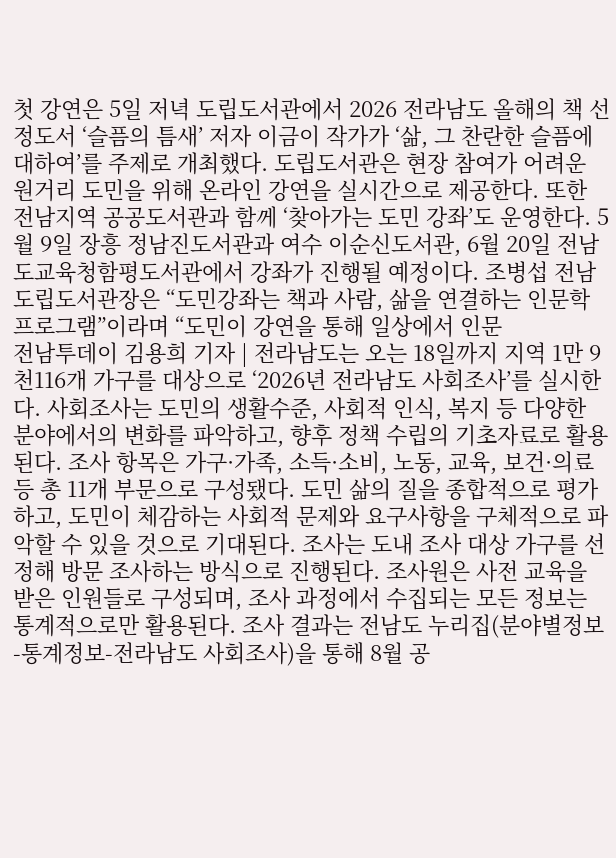첫 강연은 5일 저녁 도립도서관에서 2026 전라남도 올해의 책 선정도서 ‘슬픔의 틈새’ 저자 이금이 작가가 ‘삶, 그 찬란한 슬픔에 대하여’를 주제로 개최했다. 도립도서관은 현장 참여가 어려운 원거리 도민을 위해 온라인 강연을 실시간으로 제공한다. 또한 전남지역 공공도서관과 함께 ‘찾아가는 도민 강좌’도 운영한다. 5월 9일 장흥 정남진도서관과 여수 이순신도서관, 6월 20일 전남도교육청함평도서관에서 강좌가 진행될 예정이다. 조병섭 전남도립도서관장은 “도민강좌는 책과 사람, 삶을 연결하는 인문학 프로그램”이라며 “도민이 강연을 통해 일상에서 인문
전남투데이 김용희 기자 | 전라남도는 오는 18일까지 지역 1만 9천116개 가구를 대상으로 ‘2026년 전라남도 사회조사’를 실시한다. 사회조사는 도민의 생활수준, 사회적 인식, 복지 등 다양한 분야에서의 변화를 파악하고, 향후 정책 수립의 기초자료로 활용된다. 조사 항목은 가구·가족, 소득·소비, 노동, 교육, 보건·의료 등 총 11개 부문으로 구성됐다. 도민 삶의 질을 종합적으로 평가하고, 도민이 체감하는 사회적 문제와 요구사항을 구체적으로 파악할 수 있을 것으로 기대된다. 조사는 도내 조사 대상 가구를 선정해 방문 조사하는 방식으로 진행된다. 조사원은 사전 교육을 받은 인원들로 구성되며, 조사 과정에서 수집되는 모든 정보는 통계적으로만 활용된다. 조사 결과는 전남도 누리집(분야별정보-통계정보-전라남도 사회조사)을 통해 8월 공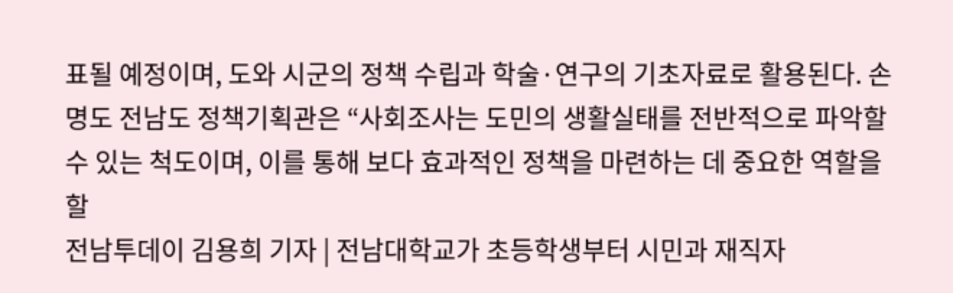표될 예정이며, 도와 시군의 정책 수립과 학술·연구의 기초자료로 활용된다. 손명도 전남도 정책기획관은 “사회조사는 도민의 생활실태를 전반적으로 파악할 수 있는 척도이며, 이를 통해 보다 효과적인 정책을 마련하는 데 중요한 역할을 할
전남투데이 김용희 기자 | 전남대학교가 초등학생부터 시민과 재직자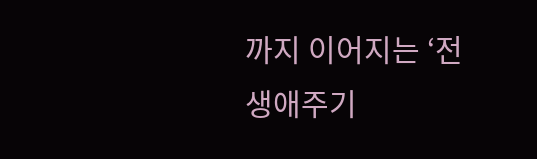까지 이어지는 ‘전 생애주기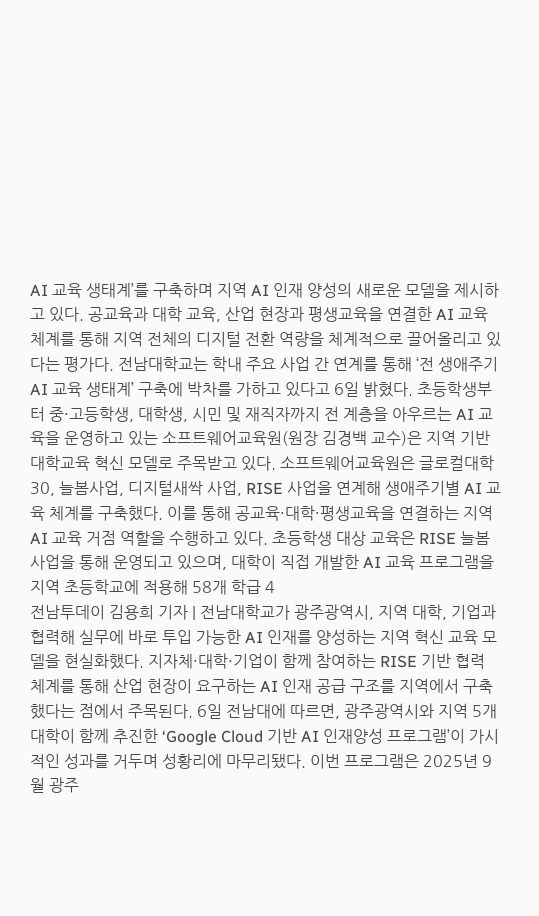AI 교육 생태계’를 구축하며 지역 AI 인재 양성의 새로운 모델을 제시하고 있다. 공교육과 대학 교육, 산업 현장과 평생교육을 연결한 AI 교육 체계를 통해 지역 전체의 디지털 전환 역량을 체계적으로 끌어올리고 있다는 평가다. 전남대학교는 학내 주요 사업 간 연계를 통해 ‘전 생애주기 AI 교육 생태계’ 구축에 박차를 가하고 있다고 6일 밝혔다. 초등학생부터 중·고등학생, 대학생, 시민 및 재직자까지 전 계층을 아우르는 AI 교육을 운영하고 있는 소프트웨어교육원(원장 김경백 교수)은 지역 기반 대학교육 혁신 모델로 주목받고 있다. 소프트웨어교육원은 글로컬대학30, 늘봄사업, 디지털새싹 사업, RISE 사업을 연계해 생애주기별 AI 교육 체계를 구축했다. 이를 통해 공교육·대학·평생교육을 연결하는 지역 AI 교육 거점 역할을 수행하고 있다. 초등학생 대상 교육은 RISE 늘봄사업을 통해 운영되고 있으며, 대학이 직접 개발한 AI 교육 프로그램을 지역 초등학교에 적용해 58개 학급 4
전남투데이 김용희 기자 | 전남대학교가 광주광역시, 지역 대학, 기업과 협력해 실무에 바로 투입 가능한 AI 인재를 양성하는 지역 혁신 교육 모델을 현실화했다. 지자체·대학·기업이 함께 참여하는 RISE 기반 협력 체계를 통해 산업 현장이 요구하는 AI 인재 공급 구조를 지역에서 구축했다는 점에서 주목된다. 6일 전남대에 따르면, 광주광역시와 지역 5개 대학이 함께 추진한 ‘Google Cloud 기반 AI 인재양성 프로그램’이 가시적인 성과를 거두며 성황리에 마무리됐다. 이번 프로그램은 2025년 9월 광주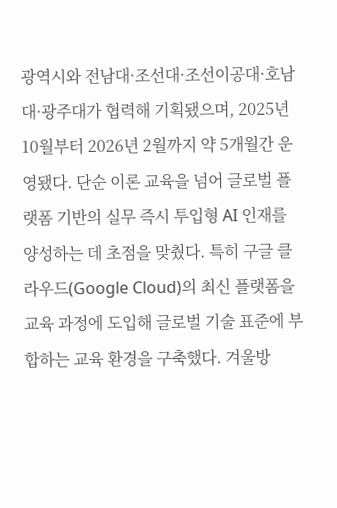광역시와 전남대·조선대·조선이공대·호남대·광주대가 협력해 기획됐으며, 2025년 10월부터 2026년 2월까지 약 5개월간 운영됐다. 단순 이론 교육을 넘어 글로벌 플랫폼 기반의 실무 즉시 투입형 AI 인재를 양성하는 데 초점을 맞췄다. 특히 구글 클라우드(Google Cloud)의 최신 플랫폼을 교육 과정에 도입해 글로벌 기술 표준에 부합하는 교육 환경을 구축했다. 겨울방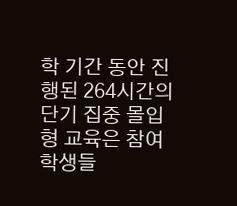학 기간 동안 진행된 264시간의 단기 집중 몰입형 교육은 참여 학생들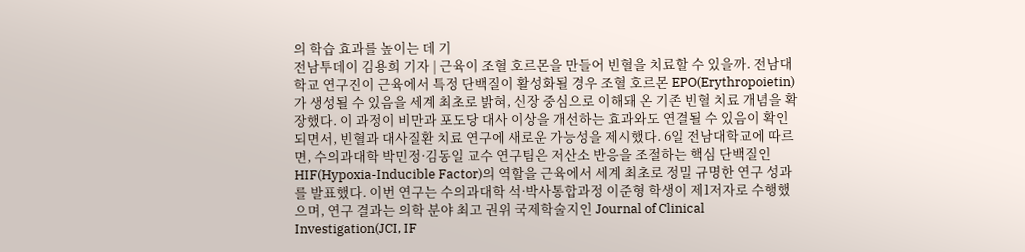의 학습 효과를 높이는 데 기
전남투데이 김용희 기자 | 근육이 조혈 호르몬을 만들어 빈혈을 치료할 수 있을까. 전남대학교 연구진이 근육에서 특정 단백질이 활성화될 경우 조혈 호르몬 EPO(Erythropoietin)가 생성될 수 있음을 세계 최초로 밝혀, 신장 중심으로 이해돼 온 기존 빈혈 치료 개념을 확장했다. 이 과정이 비만과 포도당 대사 이상을 개선하는 효과와도 연결될 수 있음이 확인되면서, 빈혈과 대사질환 치료 연구에 새로운 가능성을 제시했다. 6일 전남대학교에 따르면, 수의과대학 박민정·김동일 교수 연구팀은 저산소 반응을 조절하는 핵심 단백질인 HIF(Hypoxia-Inducible Factor)의 역할을 근육에서 세계 최초로 정밀 규명한 연구 성과를 발표했다. 이번 연구는 수의과대학 석·박사통합과정 이준형 학생이 제1저자로 수행했으며, 연구 결과는 의학 분야 최고 권위 국제학술지인 Journal of Clinical Investigation(JCI, IF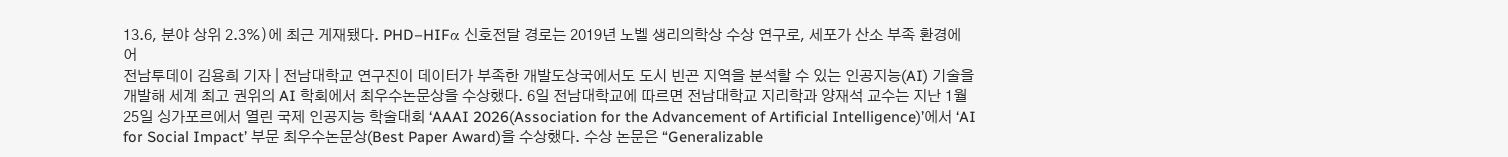13.6, 분야 상위 2.3%)에 최근 게재됐다. PHD–HIFα 신호전달 경로는 2019년 노벨 생리의학상 수상 연구로, 세포가 산소 부족 환경에 어
전남투데이 김용희 기자 | 전남대학교 연구진이 데이터가 부족한 개발도상국에서도 도시 빈곤 지역을 분석할 수 있는 인공지능(AI) 기술을 개발해 세계 최고 권위의 AI 학회에서 최우수논문상을 수상했다. 6일 전남대학교에 따르면 전남대학교 지리학과 양재석 교수는 지난 1월 25일 싱가포르에서 열린 국제 인공지능 학술대회 ‘AAAI 2026(Association for the Advancement of Artificial Intelligence)’에서 ‘AI for Social Impact’ 부문 최우수논문상(Best Paper Award)을 수상했다. 수상 논문은 “Generalizable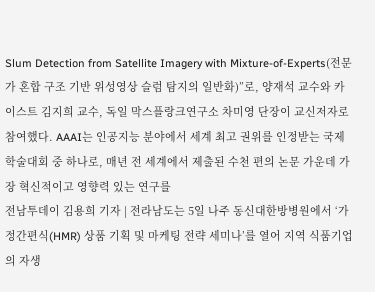Slum Detection from Satellite Imagery with Mixture-of-Experts(전문가 혼합 구조 기반 위성영상 슬럼 탐지의 일반화)”로, 양재석 교수와 카이스트 김지희 교수, 독일 막스플랑크연구소 차미영 단장이 교신저자로 참여했다. AAAI는 인공지능 분야에서 세계 최고 권위를 인정받는 국제 학술대회 중 하나로, 매년 전 세계에서 제출된 수천 편의 논문 가운데 가장 혁신적이고 영향력 있는 연구를
전남투데이 김용희 기자 | 전라남도는 5일 나주 동신대한방병원에서 ‘가정간편식(HMR) 상품 기획 및 마케팅 전략 세미나’를 열어 지역 식품기업의 자생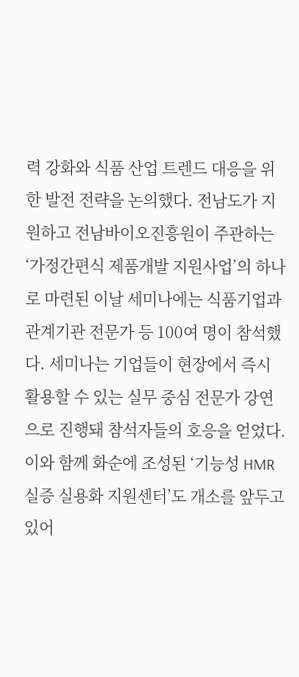력 강화와 식품 산업 트렌드 대응을 위한 발전 전략을 논의했다. 전남도가 지원하고 전남바이오진흥원이 주관하는 ‘가정간편식 제품개발 지원사업’의 하나로 마련된 이날 세미나에는 식품기업과 관계기관 전문가 등 100여 명이 참석했다. 세미나는 기업들이 현장에서 즉시 활용할 수 있는 실무 중심 전문가 강연으로 진행돼 참석자들의 호응을 얻었다. 이와 함께 화순에 조성된 ‘기능성 HMR 실증 실용화 지원센터’도 개소를 앞두고 있어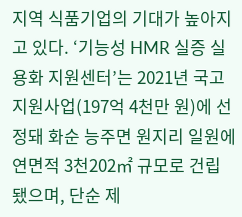지역 식품기업의 기대가 높아지고 있다. ‘기능성 HMR 실증 실용화 지원센터’는 2021년 국고 지원사업(197억 4천만 원)에 선정돼 화순 능주면 원지리 일원에 연면적 3천202㎡ 규모로 건립됐으며, 단순 제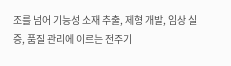조를 넘어 기능성 소재 추출, 제형 개발, 임상 실증, 품질 관리에 이르는 전주기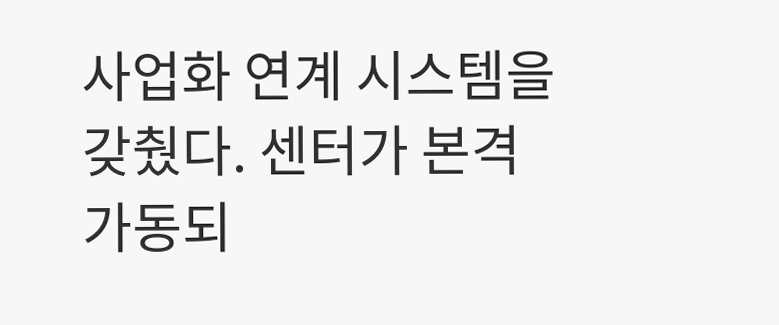사업화 연계 시스템을 갖췄다. 센터가 본격 가동되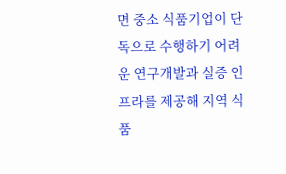면 중소 식품기업이 단독으로 수행하기 어려운 연구개발과 실증 인프라를 제공해 지역 식품